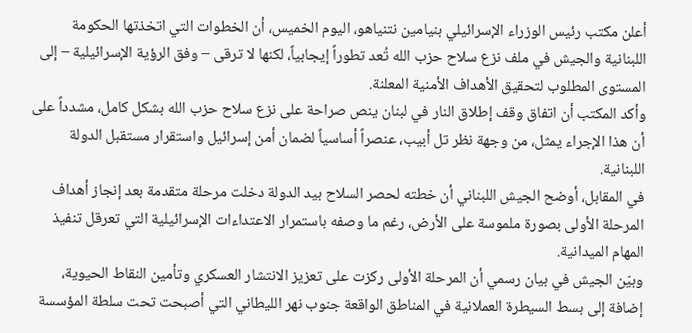أعلن مكتب رئيس الوزراء الإسرائيلي بنيامين نتنياهو، اليوم الخميس، أن الخطوات التي اتخذتها الحكومة اللبنانية والجيش في ملف نزع سلاح حزب الله تُعد تطوراً إيجابياً، لكنها لا ترقى – وفق الرؤية الإسرائيلية – إلى المستوى المطلوب لتحقيق الأهداف الأمنية المعلنة.
وأكد المكتب أن اتفاق وقف إطلاق النار في لبنان ينص صراحة على نزع سلاح حزب الله بشكل كامل، مشدداً على أن هذا الإجراء يمثل، من وجهة نظر تل أبيب، عنصراً أساسياً لضمان أمن إسرائيل واستقرار مستقبل الدولة اللبنانية.
في المقابل، أوضح الجيش اللبناني أن خطته لحصر السلاح بيد الدولة دخلت مرحلة متقدمة بعد إنجاز أهداف المرحلة الأولى بصورة ملموسة على الأرض، رغم ما وصفه باستمرار الاعتداءات الإسرائيلية التي تعرقل تنفيذ المهام الميدانية.
وبيّن الجيش في بيان رسمي أن المرحلة الأولى ركزت على تعزيز الانتشار العسكري وتأمين النقاط الحيوية، إضافة إلى بسط السيطرة العملانية في المناطق الواقعة جنوب نهر الليطاني التي أصبحت تحت سلطة المؤسسة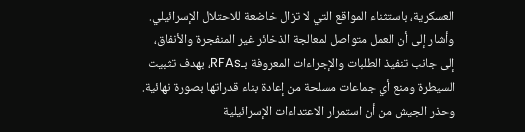العسكرية، باستثناء المواقع التي لا تزال خاضعة للاحتلال الإسرائيلي.
وأشار إلى أن العمل متواصل لمعالجة الذخائر غير المنفجرة والأنفاق، إلى جانب تنفيذ الطلبات والإجراءات المعروفة بـRFAs، بهدف تثبيت السيطرة ومنع أي جماعات مسلحة من إعادة بناء قدراتها بصورة نهائية.
وحذر الجيش من أن استمرار الاعتداءات الإسرائيلية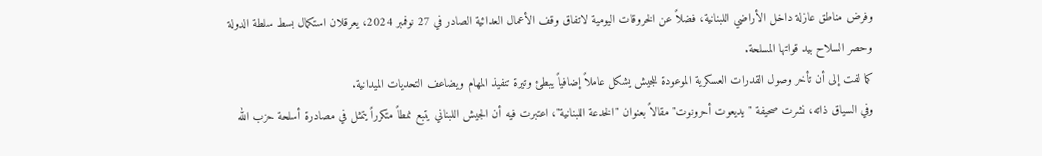وفرض مناطق عازلة داخل الأراضي اللبنانية، فضلاً عن الخروقات اليومية لاتفاق وقف الأعمال العدائية الصادر في 27 نوفمبر 2024، يعرقلان استكمال بسط سلطة الدولة وحصر السلاح بيد قواتها المسلحة.
كما لفت إلى أن تأخر وصول القدرات العسكرية الموعودة للجيش يشكل عاملاً إضافياً يبطئ وتيرة تنفيذ المهام ويضاعف التحديات الميدانية.
وفي السياق ذاته، نشرت صحيفة "يديعوت أحرونوت" مقالاً بعنوان "الخدعة اللبنانية"، اعتبرت فيه أن الجيش اللبناني يتبع نمطاً متكرراً يتمثل في مصادرة أسلحة حزب الله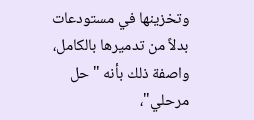وتخزينها في مستودعات بدلاً من تدميرها بالكامل، واصفة ذلك بأنه "حل مرحلي"،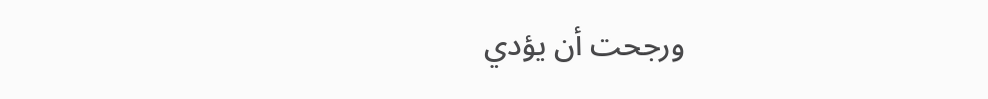ورجحت أن يؤدي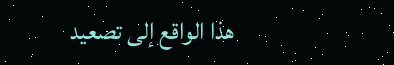هذا الواقع إلى تصعيد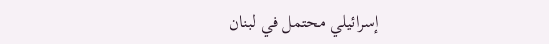إسرائيلي محتمل في لبنان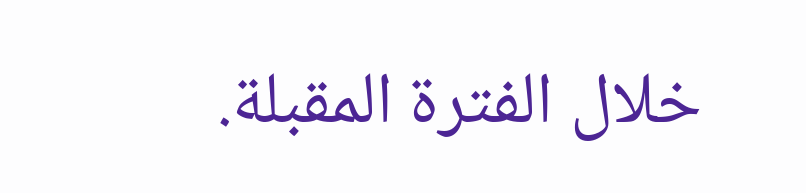خلال الفترة المقبلة.